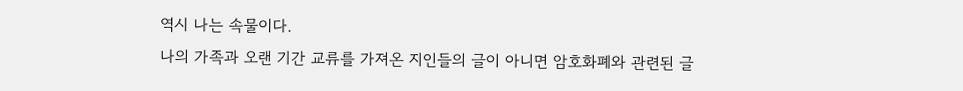역시 나는 속물이다.
나의 가족과 오랜 기간 교류를 가져온 지인들의 글이 아니면 암호화폐와 관련된 글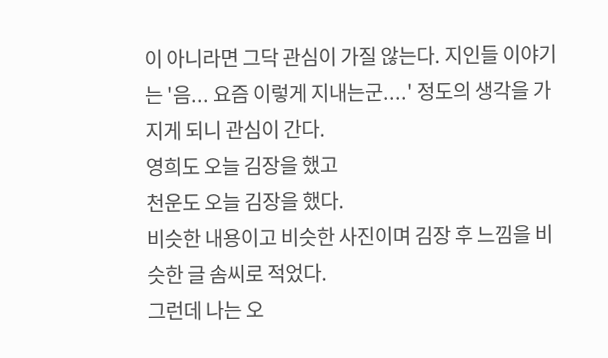이 아니라면 그닥 관심이 가질 않는다. 지인들 이야기는 '음... 요즘 이렇게 지내는군....' 정도의 생각을 가지게 되니 관심이 간다.
영희도 오늘 김장을 했고
천운도 오늘 김장을 했다.
비슷한 내용이고 비슷한 사진이며 김장 후 느낌을 비슷한 글 솜씨로 적었다.
그런데 나는 오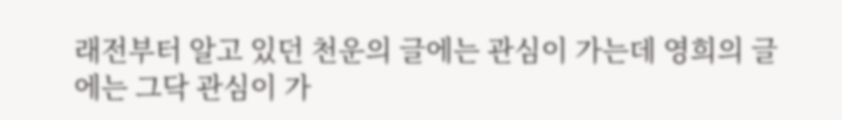래전부터 알고 있던 천운의 글에는 관심이 가는데 영희의 글에는 그닥 관심이 가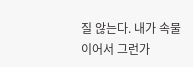질 않는다. 내가 속물이어서 그런가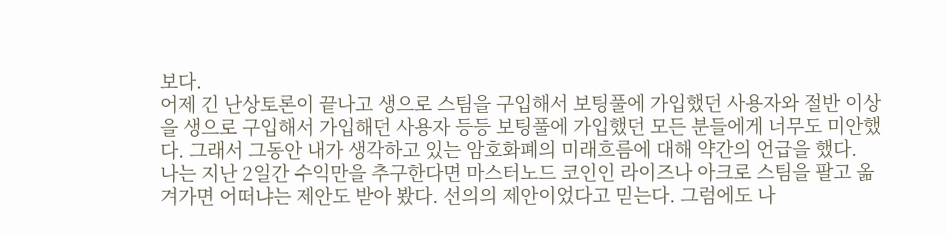보다.
어제 긴 난상토론이 끝나고 생으로 스팀을 구입해서 보팅풀에 가입했던 사용자와 절반 이상을 생으로 구입해서 가입해던 사용자 등등 보팅풀에 가입했던 모든 분들에게 너무도 미안했다. 그래서 그동안 내가 생각하고 있는 암호화폐의 미래흐름에 대해 약간의 언급을 했다.
나는 지난 2일간 수익만을 추구한다면 마스터노드 코인인 라이즈나 아크로 스팀을 팔고 옮겨가면 어떠냐는 제안도 받아 봤다. 선의의 제안이었다고 믿는다. 그럼에도 나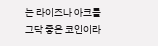는 라이즈나 아크를 그닥 좋은 코인이라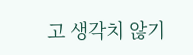고 생각치 않기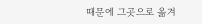때문에 그곳으로 옮겨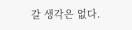갈 생각은 없다.